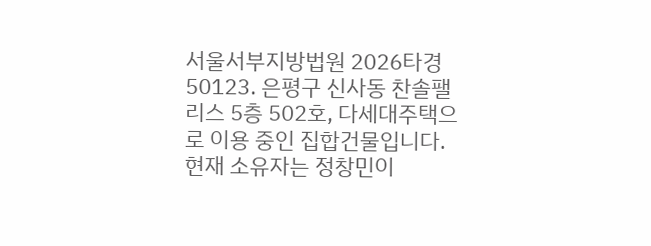서울서부지방법원 2026타경50123. 은평구 신사동 찬솔팰리스 5층 502호, 다세대주택으로 이용 중인 집합건물입니다. 현재 소유자는 정창민이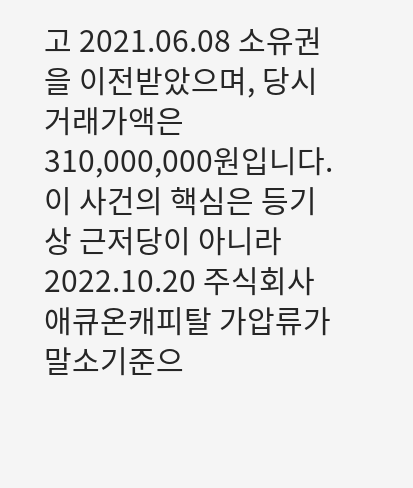고 2021.06.08 소유권을 이전받았으며, 당시 거래가액은 310,000,000원입니다. 이 사건의 핵심은 등기상 근저당이 아니라 2022.10.20 주식회사 애큐온캐피탈 가압류가 말소기준으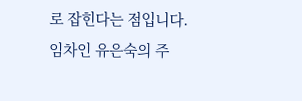로 잡힌다는 점입니다. 임차인 유은숙의 주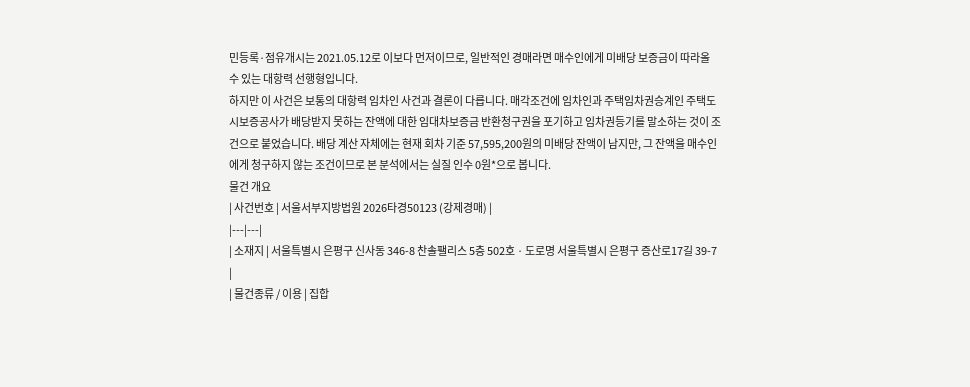민등록·점유개시는 2021.05.12로 이보다 먼저이므로, 일반적인 경매라면 매수인에게 미배당 보증금이 따라올 수 있는 대항력 선행형입니다.
하지만 이 사건은 보통의 대항력 임차인 사건과 결론이 다릅니다. 매각조건에 임차인과 주택임차권승계인 주택도시보증공사가 배당받지 못하는 잔액에 대한 임대차보증금 반환청구권을 포기하고 임차권등기를 말소하는 것이 조건으로 붙었습니다. 배당 계산 자체에는 현재 회차 기준 57,595,200원의 미배당 잔액이 남지만, 그 잔액을 매수인에게 청구하지 않는 조건이므로 본 분석에서는 실질 인수 0원*으로 봅니다.
물건 개요
| 사건번호 | 서울서부지방법원 2026타경50123 (강제경매) |
|---|---|
| 소재지 | 서울특별시 은평구 신사동 346-8 찬솔팰리스 5층 502호 · 도로명 서울특별시 은평구 증산로17길 39-7 |
| 물건종류 / 이용 | 집합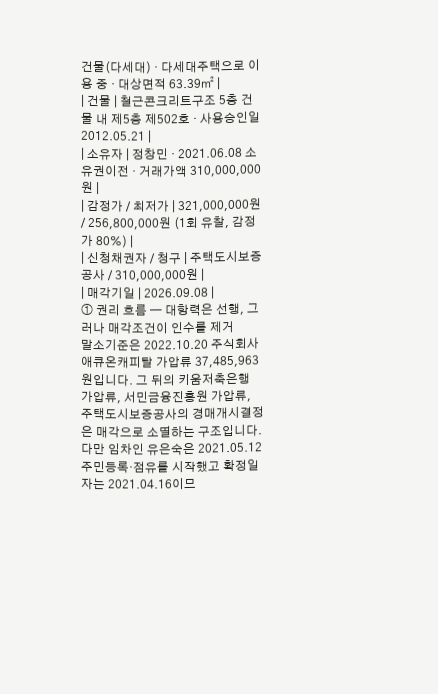건물(다세대) · 다세대주택으로 이용 중 · 대상면적 63.39㎡ |
| 건물 | 철근콘크리트구조 5층 건물 내 제5층 제502호 · 사용승인일 2012.05.21 |
| 소유자 | 정창민 · 2021.06.08 소유권이전 · 거래가액 310,000,000원 |
| 감정가 / 최저가 | 321,000,000원 / 256,800,000원 (1회 유찰, 감정가 80%) |
| 신청채권자 / 청구 | 주택도시보증공사 / 310,000,000원 |
| 매각기일 | 2026.09.08 |
① 권리 흐름 — 대항력은 선행, 그러나 매각조건이 인수를 제거
말소기준은 2022.10.20 주식회사 애큐온캐피탈 가압류 37,485,963원입니다. 그 뒤의 키움저축은행 가압류, 서민금융진흥원 가압류, 주택도시보증공사의 경매개시결정은 매각으로 소멸하는 구조입니다. 다만 임차인 유은숙은 2021.05.12 주민등록·점유를 시작했고 확정일자는 2021.04.16이므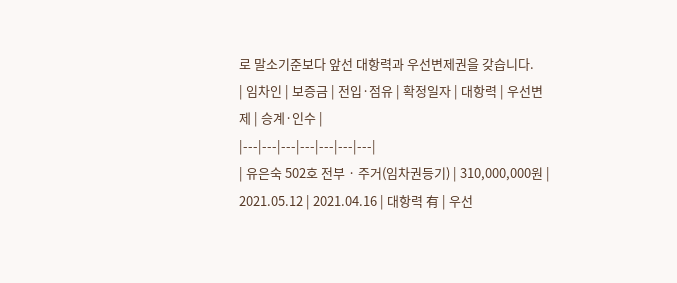로 말소기준보다 앞선 대항력과 우선변제권을 갖습니다.
| 임차인 | 보증금 | 전입·점유 | 확정일자 | 대항력 | 우선변제 | 승계·인수 |
|---|---|---|---|---|---|---|
| 유은숙 502호 전부 · 주거(임차권등기) | 310,000,000원 | 2021.05.12 | 2021.04.16 | 대항력 有 | 우선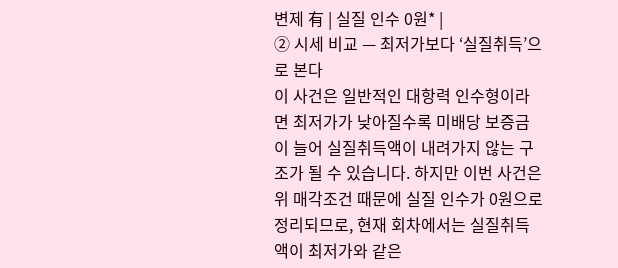변제 有 | 실질 인수 0원* |
② 시세 비교 — 최저가보다 ‘실질취득’으로 본다
이 사건은 일반적인 대항력 인수형이라면 최저가가 낮아질수록 미배당 보증금이 늘어 실질취득액이 내려가지 않는 구조가 될 수 있습니다. 하지만 이번 사건은 위 매각조건 때문에 실질 인수가 0원으로 정리되므로, 현재 회차에서는 실질취득액이 최저가와 같은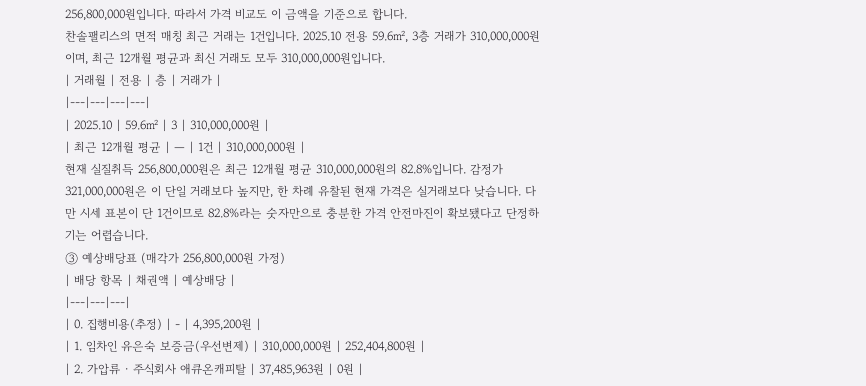256,800,000원입니다. 따라서 가격 비교도 이 금액을 기준으로 합니다.
찬솔팰리스의 면적 매칭 최근 거래는 1건입니다. 2025.10 전용 59.6㎡, 3층 거래가 310,000,000원이며, 최근 12개월 평균과 최신 거래도 모두 310,000,000원입니다.
| 거래월 | 전용 | 층 | 거래가 |
|---|---|---|---|
| 2025.10 | 59.6㎡ | 3 | 310,000,000원 |
| 최근 12개월 평균 | — | 1건 | 310,000,000원 |
현재 실질취득 256,800,000원은 최근 12개월 평균 310,000,000원의 82.8%입니다. 감정가 321,000,000원은 이 단일 거래보다 높지만, 한 차례 유찰된 현재 가격은 실거래보다 낮습니다. 다만 시세 표본이 단 1건이므로 82.8%라는 숫자만으로 충분한 가격 안전마진이 확보됐다고 단정하기는 어렵습니다.
③ 예상배당표 (매각가 256,800,000원 가정)
| 배당 항목 | 채권액 | 예상배당 |
|---|---|---|
| 0. 집행비용(추정) | - | 4,395,200원 |
| 1. 임차인 유은숙 보증금(우선변제) | 310,000,000원 | 252,404,800원 |
| 2. 가압류 · 주식회사 애큐온캐피탈 | 37,485,963원 | 0원 |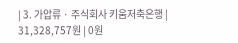| 3. 가압류 · 주식회사 키움저축은행 | 31,328,757원 | 0원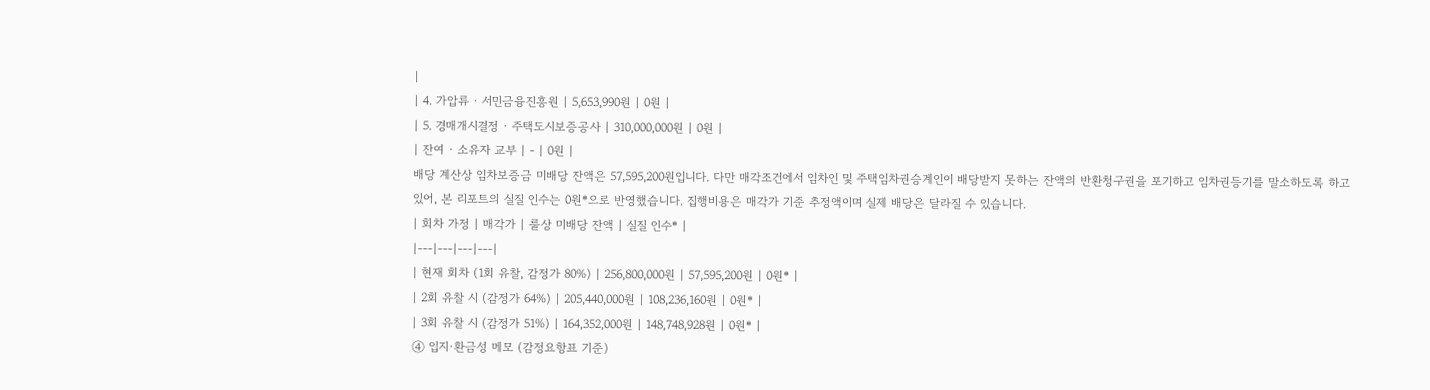|
| 4. 가압류 · 서민금융진흥원 | 5,653,990원 | 0원 |
| 5. 경매개시결정 · 주택도시보증공사 | 310,000,000원 | 0원 |
| 잔여 · 소유자 교부 | - | 0원 |
배당 계산상 임차보증금 미배당 잔액은 57,595,200원입니다. 다만 매각조건에서 임차인 및 주택임차권승계인이 배당받지 못하는 잔액의 반환청구권을 포기하고 임차권등기를 말소하도록 하고 있어, 본 리포트의 실질 인수는 0원*으로 반영했습니다. 집행비용은 매각가 기준 추정액이며 실제 배당은 달라질 수 있습니다.
| 회차 가정 | 매각가 | 룰상 미배당 잔액 | 실질 인수* |
|---|---|---|---|
| 현재 회차 (1회 유찰, 감정가 80%) | 256,800,000원 | 57,595,200원 | 0원* |
| 2회 유찰 시 (감정가 64%) | 205,440,000원 | 108,236,160원 | 0원* |
| 3회 유찰 시 (감정가 51%) | 164,352,000원 | 148,748,928원 | 0원* |
④ 입지·환금성 메모 (감정요항표 기준)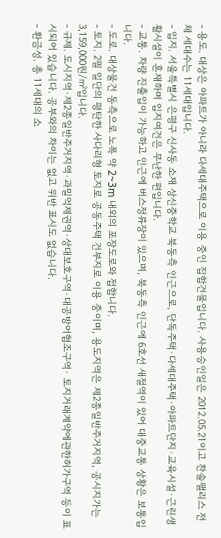- 용도. 대상은 아파트가 아니라 다세대주택으로 이용 중인 집합건물입니다. 사용승인일은 2012.05.21이고 찬솔팰리스 전체 세대수는 11세대입니다.
- 입지. 서울특별시 은평구 신사동 소재 상신중학교 북동측 인근으로, 단독주택·다세대주택·아파트단지·교육시설·근린생활시설이 혼재하며 입지여건은 무난한 편입니다.
- 교통. 차량 진출입이 가능하고 인근에 버스정류장이 있으며, 북동측 인근에 6호선 새절역이 있어 대중교통 상황은 보통입니다.
- 도로. 대상물건 동측으로 노폭 약 2~3m 내외의 포장도로와 접합니다.
- 토지. 2필 일단의 평탄한 사다리형 토지로 공동주택 건부지로 이용 중이며, 용도지역은 제2종일반주거지역, 공시지가는 3,159,000원/㎡입니다.
- 규제. 도시지역·제2종일반주거지역·과밀억제권역·상대보호구역·대공방어협조구역· 토지거래계약에관한허가구역 등이 표시되어 있습니다. 공부와의 차이는 없고 위반 표시도 없습니다.
- 환금성. 총 11세대의 소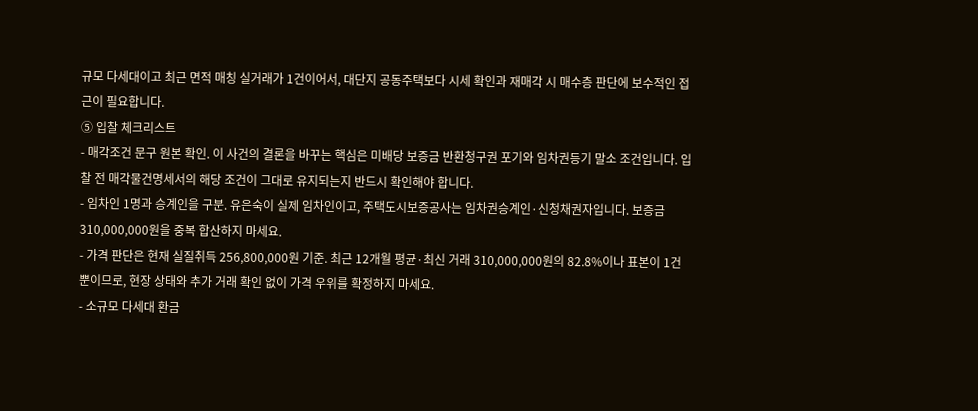규모 다세대이고 최근 면적 매칭 실거래가 1건이어서, 대단지 공동주택보다 시세 확인과 재매각 시 매수층 판단에 보수적인 접근이 필요합니다.
⑤ 입찰 체크리스트
- 매각조건 문구 원본 확인. 이 사건의 결론을 바꾸는 핵심은 미배당 보증금 반환청구권 포기와 임차권등기 말소 조건입니다. 입찰 전 매각물건명세서의 해당 조건이 그대로 유지되는지 반드시 확인해야 합니다.
- 임차인 1명과 승계인을 구분. 유은숙이 실제 임차인이고, 주택도시보증공사는 임차권승계인·신청채권자입니다. 보증금 310,000,000원을 중복 합산하지 마세요.
- 가격 판단은 현재 실질취득 256,800,000원 기준. 최근 12개월 평균·최신 거래 310,000,000원의 82.8%이나 표본이 1건뿐이므로, 현장 상태와 추가 거래 확인 없이 가격 우위를 확정하지 마세요.
- 소규모 다세대 환금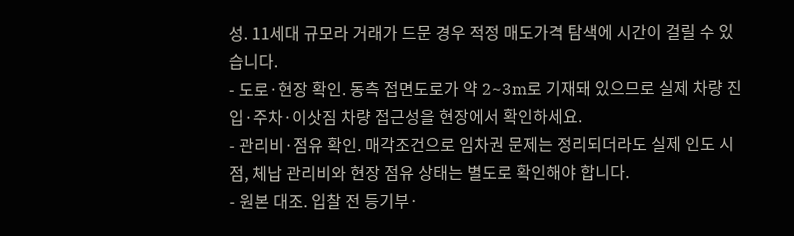성. 11세대 규모라 거래가 드문 경우 적정 매도가격 탐색에 시간이 걸릴 수 있습니다.
- 도로·현장 확인. 동측 접면도로가 약 2~3m로 기재돼 있으므로 실제 차량 진입·주차·이삿짐 차량 접근성을 현장에서 확인하세요.
- 관리비·점유 확인. 매각조건으로 임차권 문제는 정리되더라도 실제 인도 시점, 체납 관리비와 현장 점유 상태는 별도로 확인해야 합니다.
- 원본 대조. 입찰 전 등기부·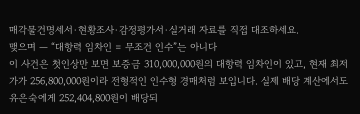매각물건명세서·현황조사·감정평가서·실거래 자료를 직접 대조하세요.
맺으며 — “대항력 임차인 = 무조건 인수”는 아니다
이 사건은 첫인상만 보면 보증금 310,000,000원의 대항력 임차인이 있고, 현재 최저가가 256,800,000원이라 전형적인 인수형 경매처럼 보입니다. 실제 배당 계산에서도 유은숙에게 252,404,800원이 배당되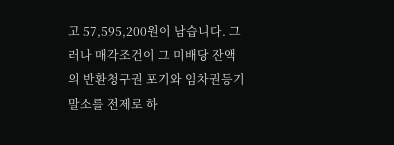고 57,595,200원이 남습니다. 그러나 매각조건이 그 미배당 잔액의 반환청구권 포기와 임차권등기 말소를 전제로 하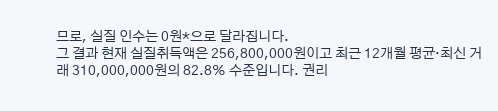므로, 실질 인수는 0원*으로 달라집니다.
그 결과 현재 실질취득액은 256,800,000원이고 최근 12개월 평균·최신 거래 310,000,000원의 82.8% 수준입니다. 권리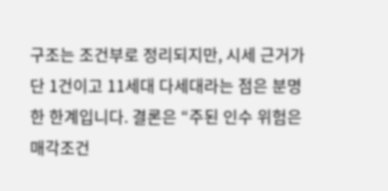구조는 조건부로 정리되지만, 시세 근거가 단 1건이고 11세대 다세대라는 점은 분명한 한계입니다. 결론은 “주된 인수 위험은 매각조건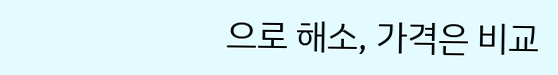으로 해소, 가격은 비교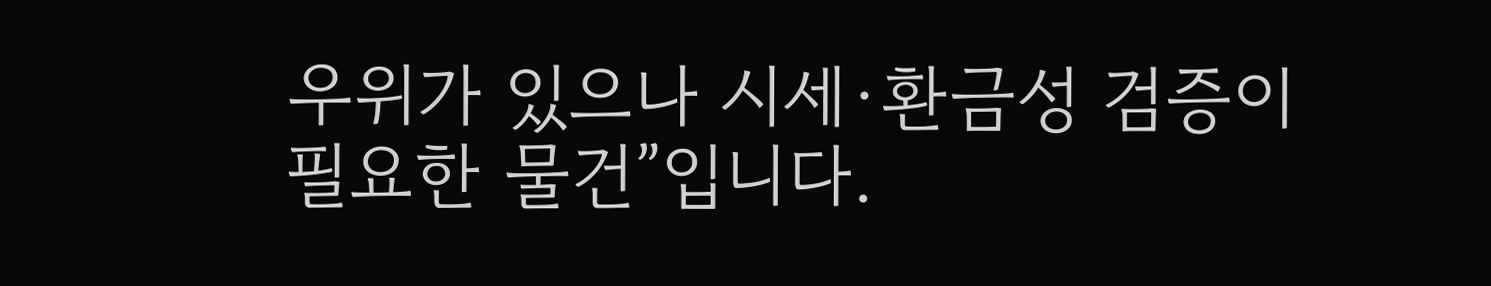우위가 있으나 시세·환금성 검증이 필요한 물건”입니다.